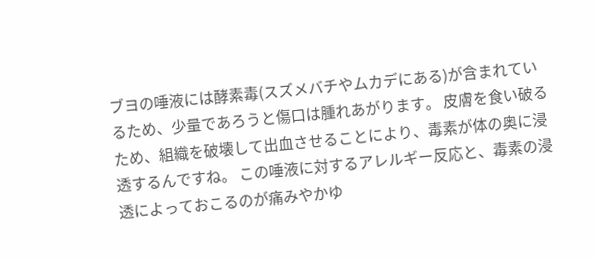ブヨの唾液には酵素毒(スズメバチやムカデにある)が含まれているため、少量であろうと傷口は腫れあがります。 皮膚を食い破るため、組織を破壊して出血させることにより、毒素が体の奥に浸透するんですね。 この唾液に対するアレルギー反応と、毒素の浸透によっておこるのが痛みやかゆ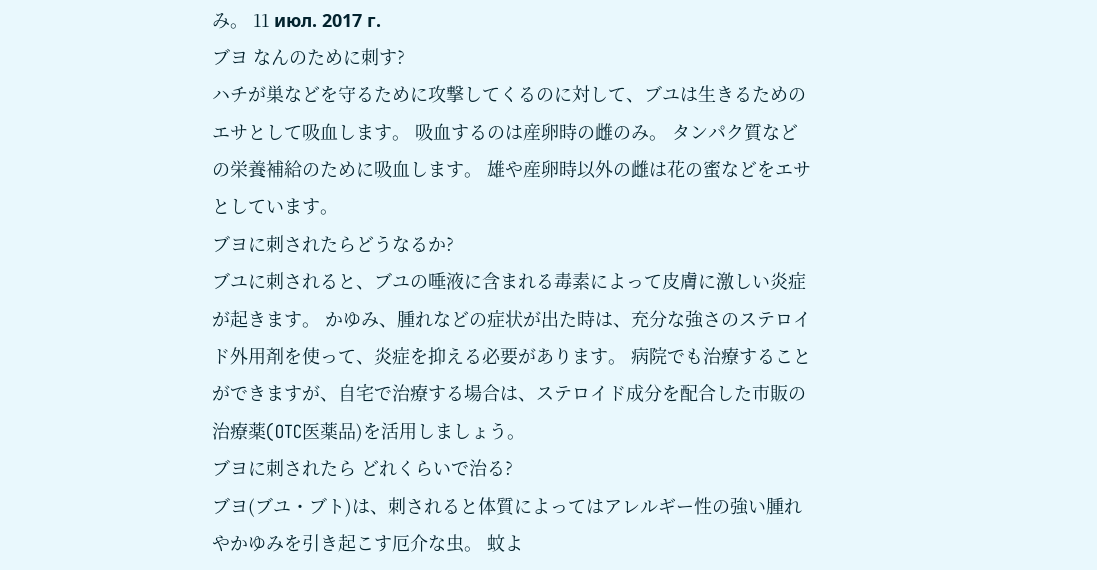み。 11 июл. 2017 г.
ブヨ なんのために刺す?
ハチが巣などを守るために攻撃してくるのに対して、ブユは生きるためのエサとして吸血します。 吸血するのは産卵時の雌のみ。 タンパク質などの栄養補給のために吸血します。 雄や産卵時以外の雌は花の蜜などをエサとしています。
ブヨに刺されたらどうなるか?
ブユに刺されると、ブユの唾液に含まれる毒素によって皮膚に激しい炎症が起きます。 かゆみ、腫れなどの症状が出た時は、充分な強さのステロイド外用剤を使って、炎症を抑える必要があります。 病院でも治療することができますが、自宅で治療する場合は、ステロイド成分を配合した市販の治療薬(OTC医薬品)を活用しましょう。
ブヨに刺されたら どれくらいで治る?
ブヨ(ブユ・ブト)は、刺されると体質によってはアレルギー性の強い腫れやかゆみを引き起こす厄介な虫。 蚊よ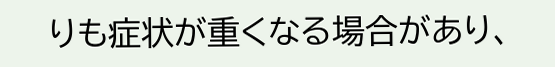りも症状が重くなる場合があり、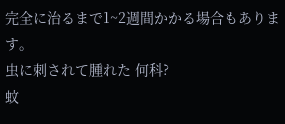完全に治るまで1~2週間かかる場合もあります。
虫に刺されて腫れた 何科?
蚊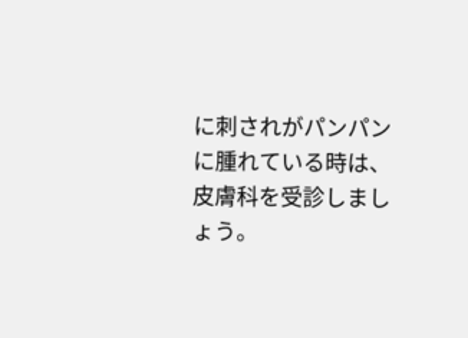に刺されがパンパンに腫れている時は、皮膚科を受診しましょう。